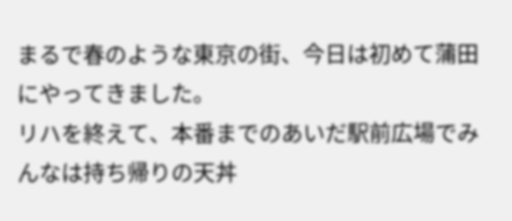まるで春のような東京の街、今日は初めて蒲田にやってきました。
リハを終えて、本番までのあいだ駅前広場でみんなは持ち帰りの天丼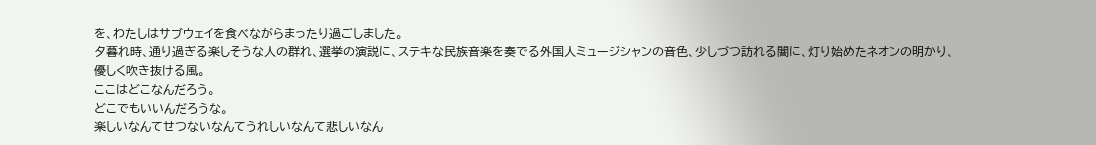を、わたしはサブウェイを食べながらまったり過ごしました。
夕暮れ時、通り過ぎる楽しそうな人の群れ、選挙の演説に、ステキな民族音楽を奏でる外国人ミュージシャンの音色、少しづつ訪れる闇に、灯り始めたネオンの明かり、優しく吹き抜ける風。
ここはどこなんだろう。
どこでもいいんだろうな。
楽しいなんてせつないなんてうれしいなんて悲しいなん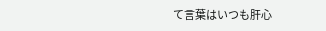て言葉はいつも肝心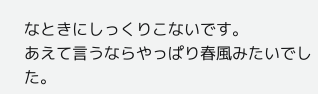なときにしっくりこないです。
あえて言うならやっぱり春風みたいでした。